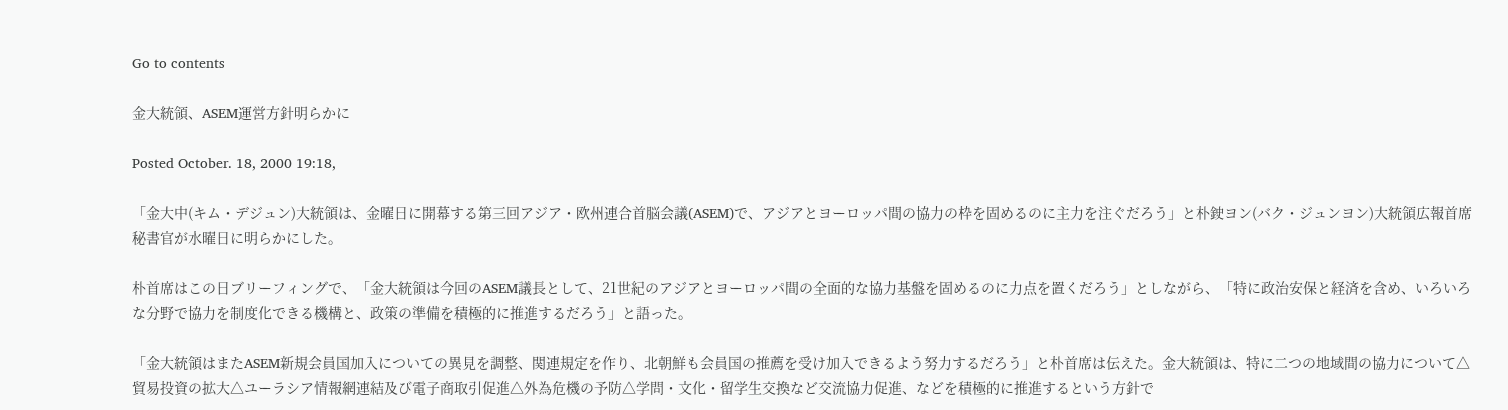Go to contents

金大統領、ASEM運営方針明らかに

Posted October. 18, 2000 19:18,

「金大中(キム・デジュン)大統領は、金曜日に開幕する第三回アジア・欧州連合首脳会議(ASEM)で、アジアとヨーロッパ間の協力の枠を固めるのに主力を注ぐだろう」と朴鉂ヨン(バク・ジュンヨン)大統領広報首席秘書官が水曜日に明らかにした。

朴首席はこの日ブリーフィングで、「金大統領は今回のASEM議長として、21世紀のアジアとヨーロッパ間の全面的な協力基盤を固めるのに力点を置くだろう」としながら、「特に政治安保と経済を含め、いろいろな分野で協力を制度化できる機構と、政策の準備を積極的に推進するだろう」と語った。

「金大統領はまたASEM新規会員国加入についての異見を調整、関連規定を作り、北朝鮮も会員国の推薦を受け加入できるよう努力するだろう」と朴首席は伝えた。金大統領は、特に二つの地域間の協力について△貿易投資の拡大△ユーラシア情報網連結及び電子商取引促進△外為危機の予防△学問・文化・留学生交換など交流協力促進、などを積極的に推進するという方針で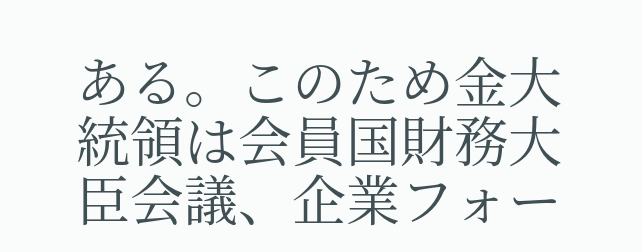ある。このため金大統領は会員国財務大臣会議、企業フォー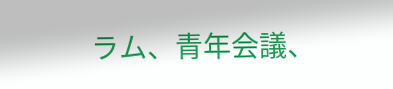ラム、青年会議、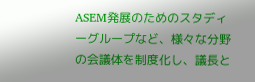ASEM発展のためのスタディーグループなど、様々な分野の会議体を制度化し、議長と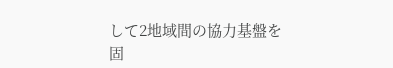して2地域間の協力基盤を固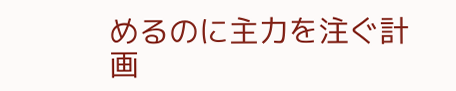めるのに主力を注ぐ計画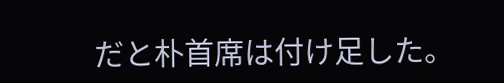だと朴首席は付け足した。